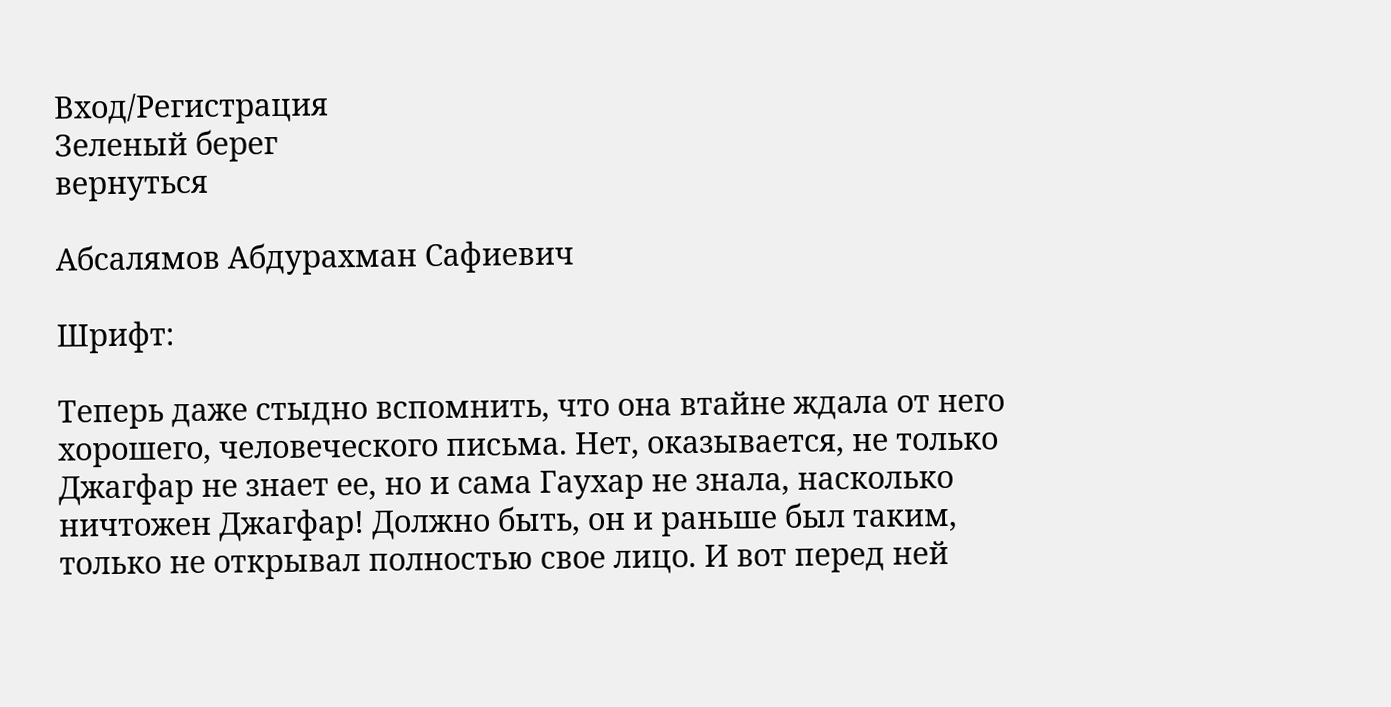Вход/Регистрация
Зеленый берег
вернуться

Абсалямов Абдурахман Сафиевич

Шрифт:

Теперь даже стыдно вспомнить, что она втайне ждала от него хорошего, человеческого письма. Нет, оказывается, не только Джагфар не знает ее, но и сама Гаухар не знала, насколько ничтожен Джагфар! Должно быть, он и раньше был таким, только не открывал полностью свое лицо. И вот перед ней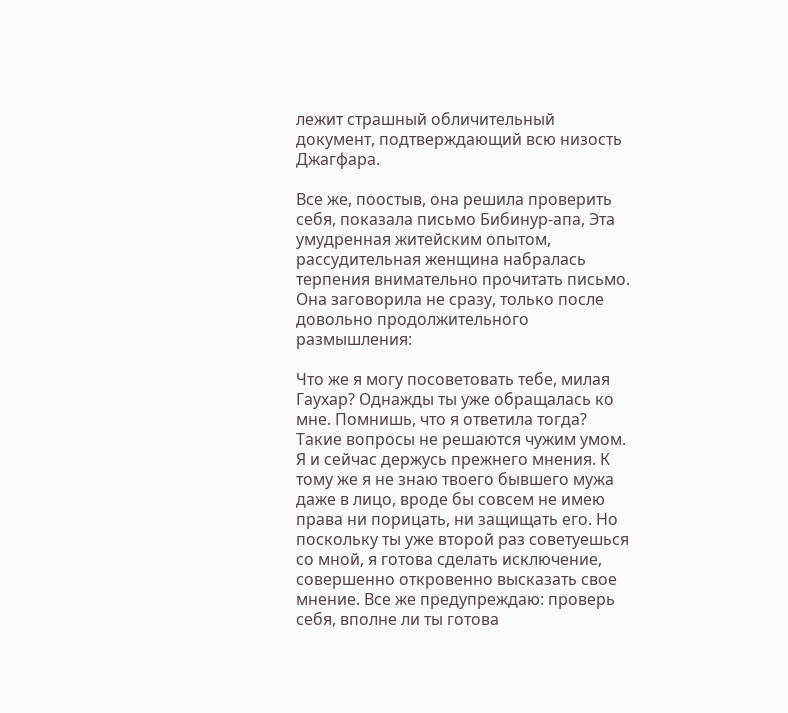лежит страшный обличительный документ, подтверждающий всю низость Джагфара.

Все же, поостыв, она решила проверить себя, показала письмо Бибинур-апа, Эта умудренная житейским опытом, рассудительная женщина набралась терпения внимательно прочитать письмо. Она заговорила не сразу, только после довольно продолжительного размышления:

Что же я могу посоветовать тебе, милая Гаухар? Однажды ты уже обращалась ко мне. Помнишь, что я ответила тогда? Такие вопросы не решаются чужим умом. Я и сейчас держусь прежнего мнения. К тому же я не знаю твоего бывшего мужа даже в лицо, вроде бы совсем не имею права ни порицать, ни защищать его. Но поскольку ты уже второй раз советуешься со мной, я готова сделать исключение, совершенно откровенно высказать свое мнение. Все же предупреждаю: проверь себя, вполне ли ты готова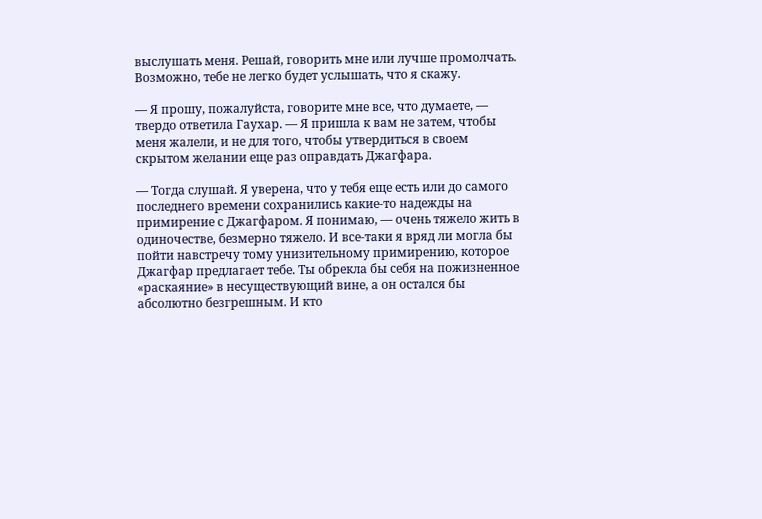выслушать меня. Решай, говорить мне или лучше промолчать. Возможно, тебе не легко будет услышать, что я скажу.

— Я прошу, пожалуйста, говорите мне все, что думаете, — твердо ответила Гаухар. — Я пришла к вам не затем, чтобы меня жалели, и не для того, чтобы утвердиться в своем скрытом желании еще раз оправдать Джагфара.

— Тогда слушай. Я уверена, что у тебя еще есть или до самого последнего времени сохранились какие-то надежды на примирение с Джагфаром. Я понимаю, — очень тяжело жить в одиночестве, безмерно тяжело. И все-таки я вряд ли могла бы пойти навстречу тому унизительному примирению, которое Джагфар предлагает тебе. Ты обрекла бы себя на пожизненное «раскаяние» в несуществующий вине, а он остался бы абсолютно безгрешным. И кто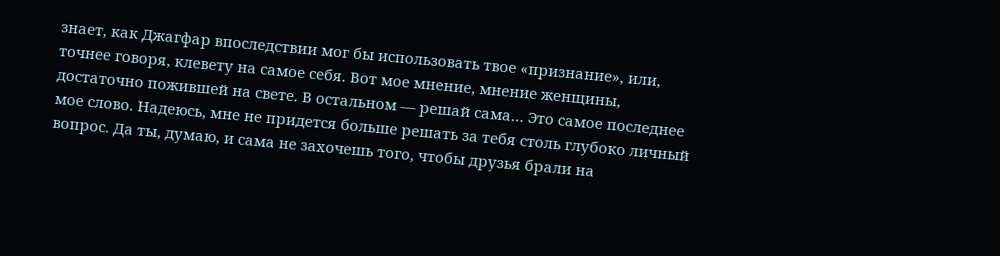знает, как Джагфар впоследствии мог бы использовать твое «признание», или, точнее говоря, клевету на самое себя. Вот мое мнение, мнение женщины, достаточно пожившей на свете. В остальном — решай сама… Это самое последнее мое слово. Надеюсь, мне не придется больше решать за тебя столь глубоко личный вопрос. Да ты, думаю, и сама не захочешь того, чтобы друзья брали на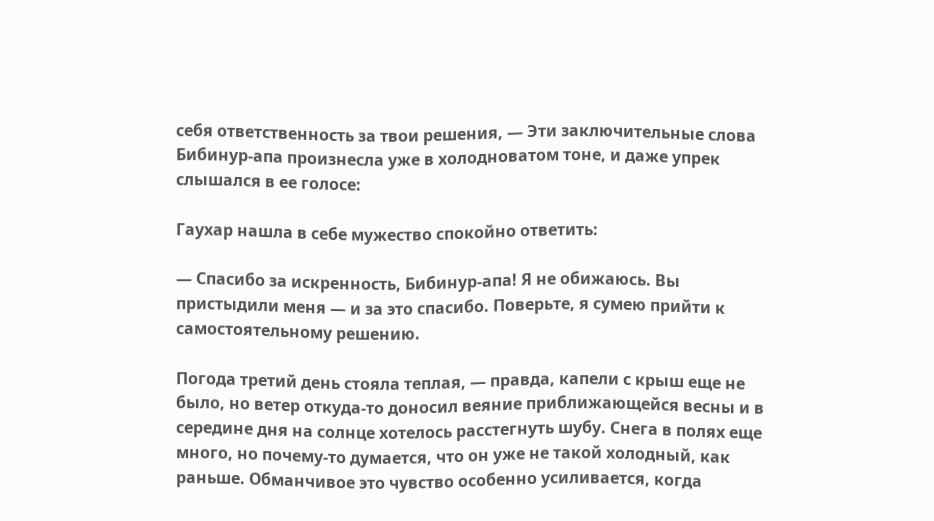себя ответственность за твои решения, — Эти заключительные слова Бибинур-апа произнесла уже в холодноватом тоне, и даже упрек слышался в ее голосе:

Гаухар нашла в себе мужество спокойно ответить:

— Спасибо за искренность, Бибинур-апа! Я не обижаюсь. Вы пристыдили меня — и за это спасибо. Поверьте, я сумею прийти к самостоятельному решению.

Погода третий день стояла теплая, — правда, капели с крыш еще не было, но ветер откуда-то доносил веяние приближающейся весны и в середине дня на солнце хотелось расстегнуть шубу. Снега в полях еще много, но почему-то думается, что он уже не такой холодный, как раньше. Обманчивое это чувство особенно усиливается, когда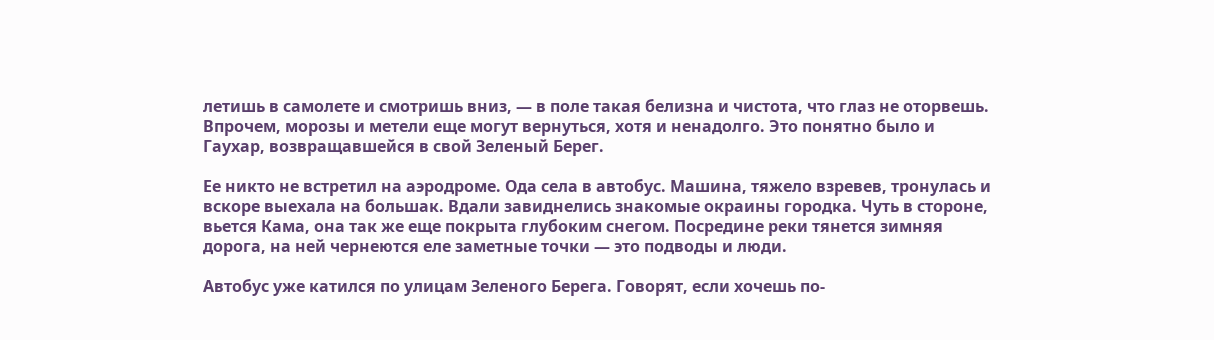летишь в самолете и смотришь вниз, — в поле такая белизна и чистота, что глаз не оторвешь. Впрочем, морозы и метели еще могут вернуться, хотя и ненадолго. Это понятно было и Гаухар, возвращавшейся в свой Зеленый Берег.

Ее никто не встретил на аэродроме. Ода села в автобус. Машина, тяжело взревев, тронулась и вскоре выехала на большак. Вдали завиднелись знакомые окраины городка. Чуть в стороне, вьется Кама, она так же еще покрыта глубоким снегом. Посредине реки тянется зимняя дорога, на ней чернеются еле заметные точки — это подводы и люди.

Автобус уже катился по улицам Зеленого Берега. Говорят, если хочешь по-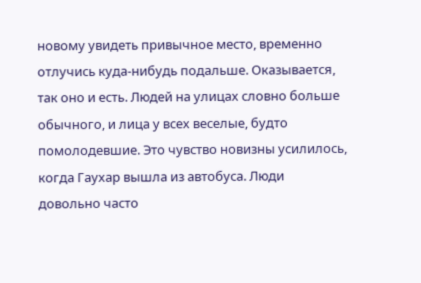новому увидеть привычное место, временно отлучись куда-нибудь подальше. Оказывается, так оно и есть. Людей на улицах словно больше обычного, и лица у всех веселые, будто помолодевшие. Это чувство новизны усилилось, когда Гаухар вышла из автобуса. Люди довольно часто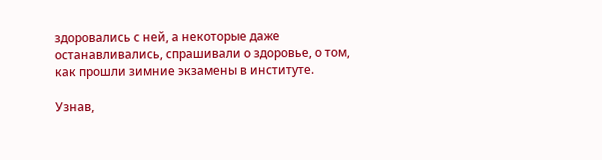здоровались с ней, а некоторые даже останавливались, спрашивали о здоровье, о том, как прошли зимние экзамены в институте.

Узнав,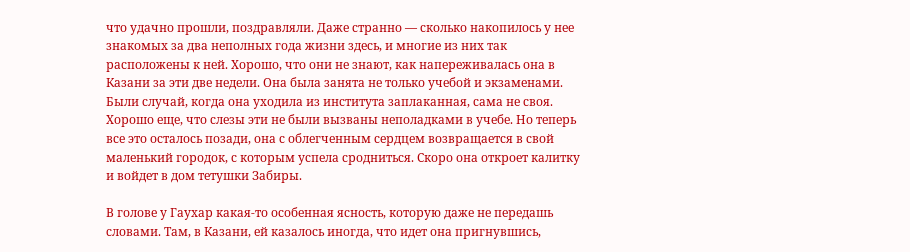что удачно прошли, поздравляли. Даже странно — сколько накопилось у нее знакомых за два неполных года жизни здесь, и многие из них так расположены к ней. Хорошо, что они не знают, как напереживалась она в Казани за эти две недели. Она была занята не только учебой и экзаменами. Были случай, когда она уходила из института заплаканная, сама не своя. Хорошо еще, что слезы эти не были вызваны неполадками в учебе. Но теперь все это осталось позади, она с облегченным сердцем возвращается в свой маленький городок, с которым успела сродниться. Скоро она откроет калитку и войдет в дом тетушки Забиры.

В голове у Гаухар какая-то особенная ясность, которую даже не передашь словами. Там, в Казани, ей казалось иногда, что идет она пригнувшись,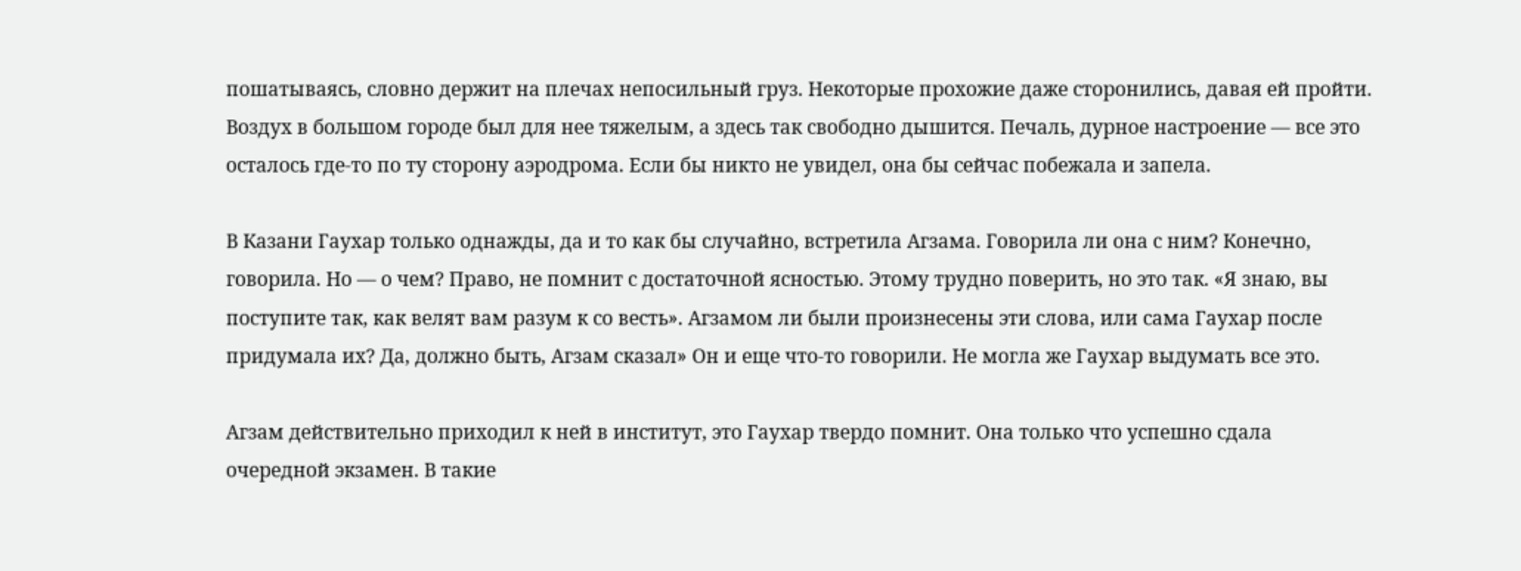пошатываясь, словно держит на плечах непосильный груз. Некоторые прохожие даже сторонились, давая ей пройти. Воздух в большом городе был для нее тяжелым, а здесь так свободно дышится. Печаль, дурное настроение — все это осталось где-то по ту сторону аэродрома. Если бы никто не увидел, она бы сейчас побежала и запела.

В Казани Гаухар только однажды, да и то как бы случайно, встретила Агзама. Говорила ли она с ним? Конечно, говорила. Но — о чем? Право, не помнит с достаточной ясностью. Этому трудно поверить, но это так. «Я знаю, вы поступите так, как велят вам разум к со весть». Агзамом ли были произнесены эти слова, или сама Гаухар после придумала их? Да, должно быть, Агзам сказал» Он и еще что-то говорили. Не могла же Гаухар выдумать все это.

Агзам действительно приходил к ней в институт, это Гаухар твердо помнит. Она только что успешно сдала очередной экзамен. В такие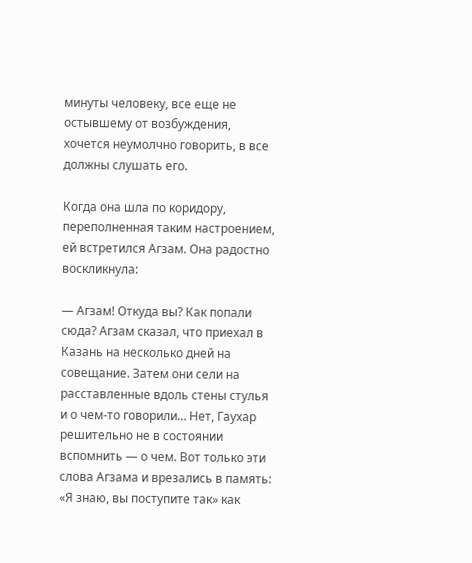минуты человеку, все еще не остывшему от возбуждения, хочется неумолчно говорить, в все должны слушать его.

Когда она шла по коридору, переполненная таким настроением, ей встретился Агзам. Она радостно воскликнула:

— Агзам! Откуда вы? Как попали сюда? Агзам сказал, что приехал в Казань на несколько дней на совещание. Затем они сели на расставленные вдоль стены стулья и о чем-то говорили… Нет, Гаухар решительно не в состоянии вспомнить — о чем. Вот только эти слова Агзама и врезались в память: «Я знаю, вы поступите так» как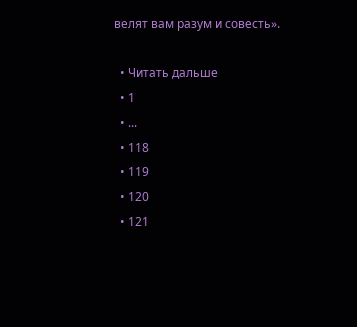велят вам разум и совесть».

  • Читать дальше
  • 1
  • ...
  • 118
  • 119
  • 120
  • 121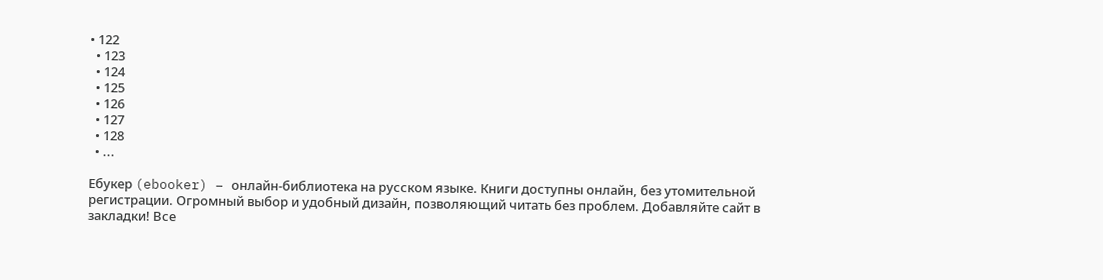• 122
  • 123
  • 124
  • 125
  • 126
  • 127
  • 128
  • ...

Ебукер (ebooker) – онлайн-библиотека на русском языке. Книги доступны онлайн, без утомительной регистрации. Огромный выбор и удобный дизайн, позволяющий читать без проблем. Добавляйте сайт в закладки! Все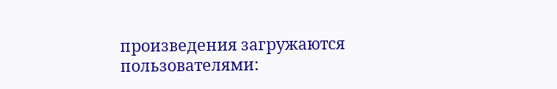произведения загружаются пользователями: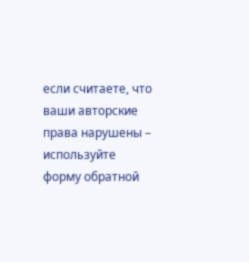если считаете, что ваши авторские права нарушены – используйте форму обратной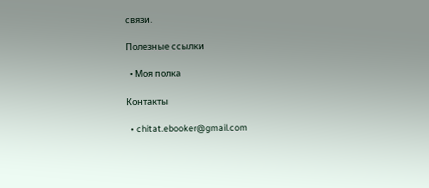связи.

Полезные ссылки

  • Моя полка

Контакты

  • chitat.ebooker@gmail.com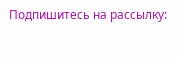Подпишитесь на рассылку: